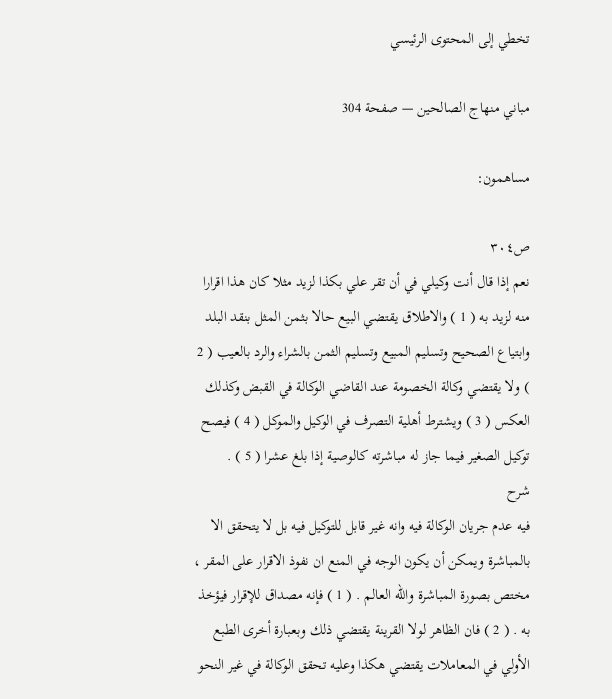تخطي إلى المحتوى الرئيسي

مباني منهاج الصالحين — صفحة 304

مساهمون:

ص٣٠٤
نعم إذا قال أنت وكيلي في أن تقر علي بكذا لزيد مثلا كان هذا اقرارا منه لزيد به ( 1 ) والاطلاق يقتضي البيع حالا بثمن المثل بنقد البلد وابتياع الصحيح وتسليم المبيع وتسليم الثمن بالشراء والرد بالعيب ( 2 ) ولا يقتضي وكالة الخصومة عند القاضي الوكالة في القبض وكذلك العكس ( 3 ) ويشترط أهلية التصرف في الوكيل والموكل ( 4 ) فيصح توكيل الصغير فيما جاز له مباشرته كالوصية إذا بلغ عشرا ( 5 ) .
شرح
فيه عدم جريان الوكالة فيه وانه غير قابل للتوكيل فيه بل لا يتحقق الا بالمباشرة ويمكن أن يكون الوجه في المنع ان نفوذ الاقرار على المقر ، مختص بصورة المباشرة واللّه العالم . ( 1 ) فإنه مصداق للإقرار فيؤخذ به . ( 2 ) فان الظاهر لولا القرينة يقتضي ذلك وبعبارة أخرى الطبع الأولي في المعاملات يقتضي هكذا وعليه تحقق الوكالة في غير النحو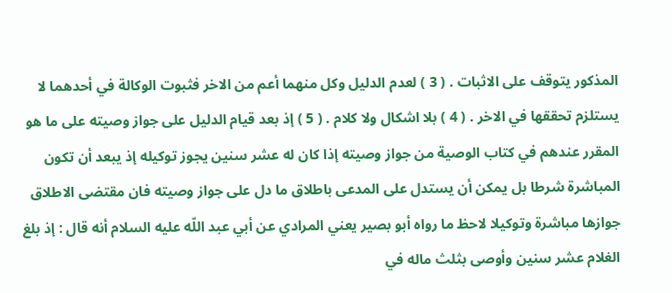المذكور يتوقف على الاثبات . ( 3 ) لعدم الدليل وكل منهما أعم من الاخر فثبوت الوكالة في أحدهما لا يستلزم تحققها في الاخر . ( 4 ) بلا اشكال ولا كلام . ( 5 ) إذ بعد قيام الدليل على جواز وصيته على ما هو المقرر عندهم في كتاب الوصية من جواز وصيته إذا كان له عشر سنين يجوز توكيله إذ يبعد أن تكون المباشرة شرطا بل يمكن أن يستدل على المدعى باطلاق ما دل على جواز وصيته فان مقتضى الاطلاق جوازها مباشرة وتوكيلا لاحظ ما رواه أبو بصير يعني المرادي عن أبي عبد اللّه عليه السلام أنه قال : إذ بلغ الغلام عشر سنين وأوصى بثلث ماله في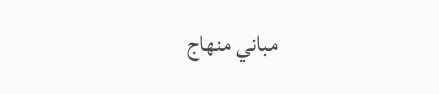مباني منهاج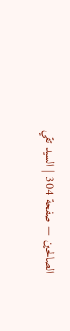الصالحين — صفحة 304 | السيد تقي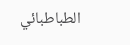الطباطبائي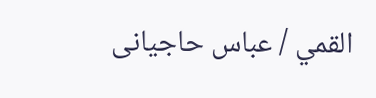القمي / عباس حاجيانى